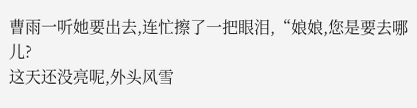曹雨一听她要出去,连忙擦了一把眼泪,“娘娘,您是要去哪儿?
这天还没亮呢,外头风雪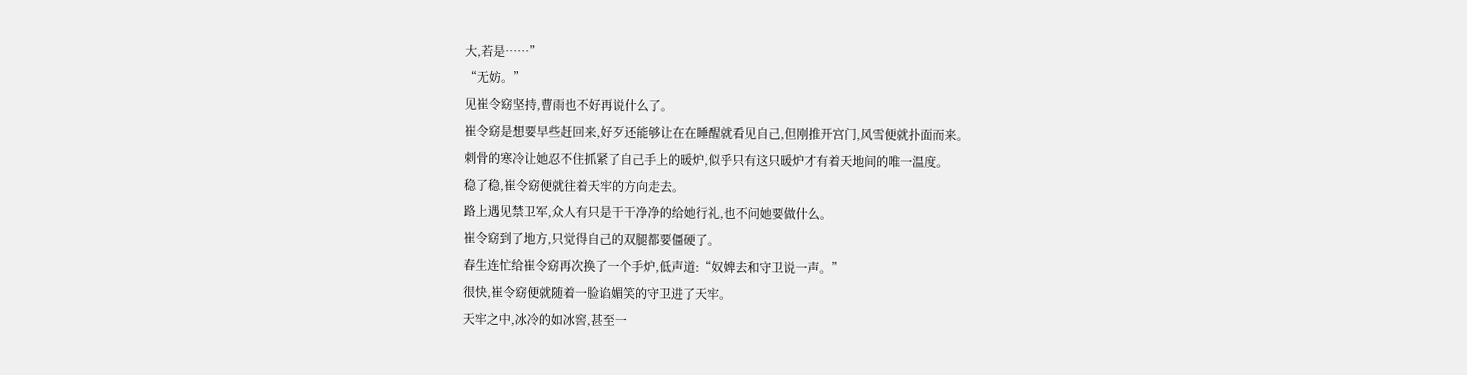大,若是……”
“无妨。”
见崔令窈坚持,曹雨也不好再说什么了。
崔令窈是想要早些赶回来,好歹还能够让在在睡醒就看见自己,但刚推开宫门,风雪便就扑面而来。
刺骨的寒冷让她忍不住抓紧了自己手上的暖炉,似乎只有这只暖炉才有着天地间的唯一温度。
稳了稳,崔令窈便就往着天牢的方向走去。
路上遇见禁卫军,众人有只是干干净净的给她行礼,也不问她要做什么。
崔令窈到了地方,只觉得自己的双腿都要僵硬了。
春生连忙给崔令窈再次换了一个手炉,低声道:“奴婢去和守卫说一声。”
很快,崔令窈便就随着一脸谄媚笑的守卫进了天牢。
天牢之中,冰冷的如冰窖,甚至一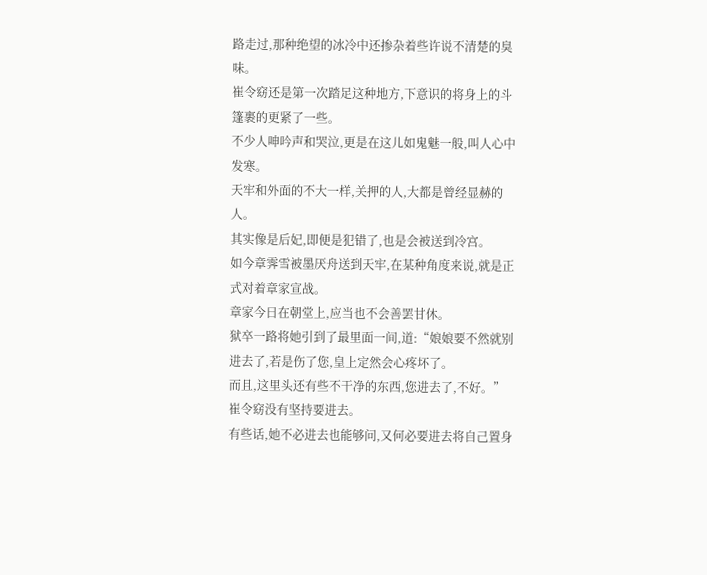路走过,那种绝望的冰冷中还掺杂着些许说不清楚的臭味。
崔令窈还是第一次踏足这种地方,下意识的将身上的斗篷裹的更紧了一些。
不少人呻吟声和哭泣,更是在这儿如鬼魅一般,叫人心中发寒。
天牢和外面的不大一样,关押的人,大都是曾经显赫的人。
其实像是后妃,即便是犯错了,也是会被送到冷宫。
如今章霁雪被墨厌舟送到天牢,在某种角度来说,就是正式对着章家宣战。
章家今日在朝堂上,应当也不会善罢甘休。
狱卒一路将她引到了最里面一间,道:“娘娘要不然就别进去了,若是伤了您,皇上定然会心疼坏了。
而且,这里头还有些不干净的东西,您进去了,不好。”
崔令窈没有坚持要进去。
有些话,她不必进去也能够问,又何必要进去将自己置身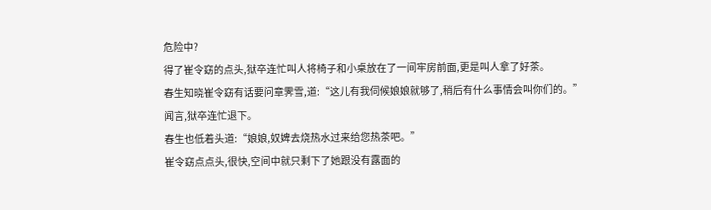危险中?
得了崔令窈的点头,狱卒连忙叫人将椅子和小桌放在了一间牢房前面,更是叫人拿了好茶。
春生知晓崔令窈有话要问章霁雪,道:“这儿有我伺候娘娘就够了,稍后有什么事情会叫你们的。”
闻言,狱卒连忙退下。
春生也低着头道:“娘娘,奴婢去烧热水过来给您热茶吧。”
崔令窈点点头,很快,空间中就只剩下了她跟没有露面的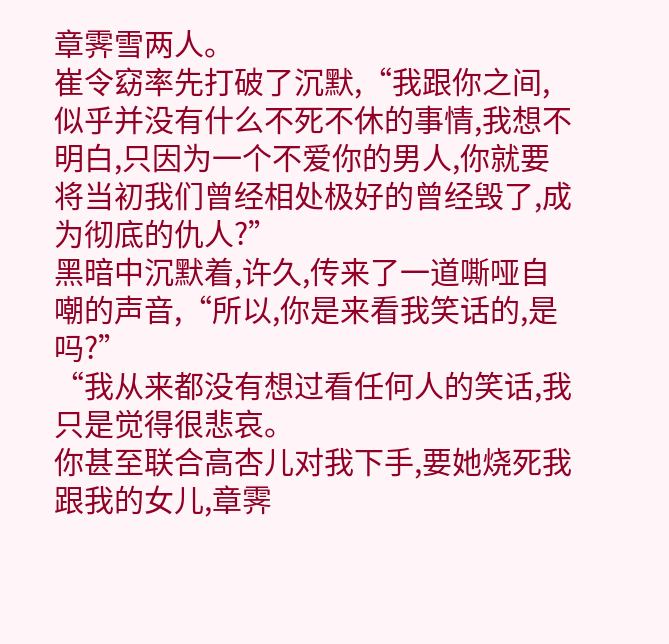章霁雪两人。
崔令窈率先打破了沉默,“我跟你之间,似乎并没有什么不死不休的事情,我想不明白,只因为一个不爱你的男人,你就要将当初我们曾经相处极好的曾经毁了,成为彻底的仇人?”
黑暗中沉默着,许久,传来了一道嘶哑自嘲的声音,“所以,你是来看我笑话的,是吗?”
“我从来都没有想过看任何人的笑话,我只是觉得很悲哀。
你甚至联合高杏儿对我下手,要她烧死我跟我的女儿,章霁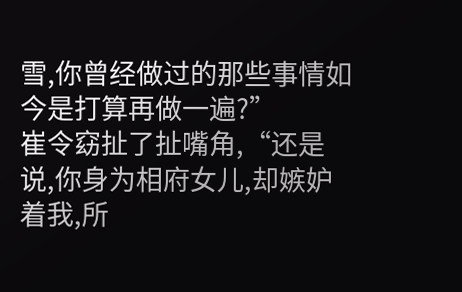雪,你曾经做过的那些事情如今是打算再做一遍?”
崔令窈扯了扯嘴角,“还是说,你身为相府女儿,却嫉妒着我,所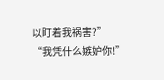以盯着我祸害?”
“我凭什么嫉妒你!”